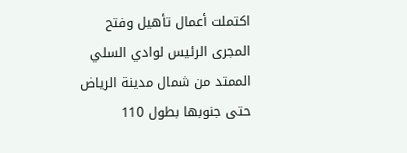اكتملت أعمال تأهيل وفتح المجرى الرئيس لوادي السلي الممتد من شمال مدينة الرياض حتى جنوبها بطول 110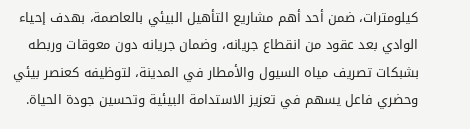كيلومترات، ضمن أحد أهم مشاريع التأهيل البيئي بالعاصمة، بهدف إحياء الوادي بعد عقود من انقطاع جريانه، وضمان جريانه دون معوقات وربطه بشبكات تصريف مياه السيول والأمطار في المدينة، لتوظيفه كعنصر بيئي وحضري فاعل يسهم في تعزيز الاستدامة البيئية وتحسين جودة الحياة.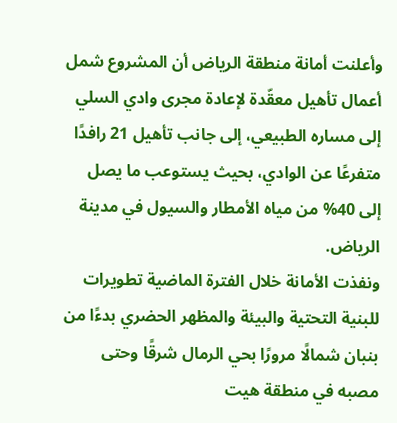وأعلنت أمانة منطقة الرياض أن المشروع شمل أعمال تأهيل معقّدة لإعادة مجرى وادي السلي إلى مساره الطبيعي، إلى جانب تأهيل 21 رافدًا متفرعًا عن الوادي، بحيث يستوعب ما يصل إلى 40% من مياه الأمطار والسيول في مدينة الرياض.
ونفذت الأمانة خلال الفترة الماضية تطويرات للبنية التحتية والبيئة والمظهر الحضري بدءًا من بنبان شمالًا مرورًا بحي الرمال شرقًا وحتى مصبه في منطقة هيت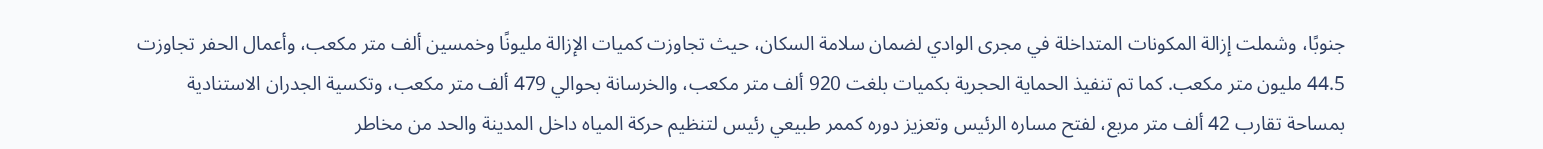جنوبًا، وشملت إزالة المكونات المتداخلة في مجرى الوادي لضمان سلامة السكان، حيث تجاوزت كميات الإزالة مليونًا وخمسين ألف متر مكعب، وأعمال الحفر تجاوزت 44.5 مليون متر مكعب. كما تم تنفيذ الحماية الحجرية بكميات بلغت 920 ألف متر مكعب، والخرسانة بحوالي 479 ألف متر مكعب، وتكسية الجدران الاستنادية بمساحة تقارب 42 ألف متر مربع، لفتح مساره الرئيس وتعزيز دوره كممر طبيعي رئيس لتنظيم حركة المياه داخل المدينة والحد من مخاطر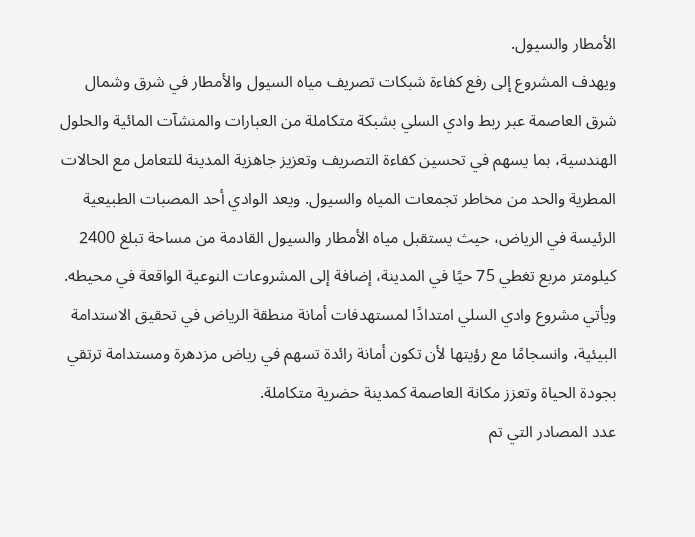الأمطار والسيول.
ويهدف المشروع إلى رفع كفاءة شبكات تصريف مياه السيول والأمطار في شرق وشمال شرق العاصمة عبر ربط وادي السلي بشبكة متكاملة من العبارات والمنشآت المائية والحلول الهندسية، بما يسهم في تحسين كفاءة التصريف وتعزيز جاهزية المدينة للتعامل مع الحالات المطرية والحد من مخاطر تجمعات المياه والسيول. ويعد الوادي أحد المصبات الطبيعية الرئيسة في الرياض، حيث يستقبل مياه الأمطار والسيول القادمة من مساحة تبلغ 2400 كيلومتر مربع تغطي 75 حيًا في المدينة، إضافة إلى المشروعات النوعية الواقعة في محيطه.
ويأتي مشروع وادي السلي امتدادًا لمستهدفات أمانة منطقة الرياض في تحقيق الاستدامة البيئية، وانسجامًا مع رؤيتها لأن تكون أمانة رائدة تسهم في رياض مزدهرة ومستدامة ترتقي بجودة الحياة وتعزز مكانة العاصمة كمدينة حضرية متكاملة.
عدد المصادر التي تم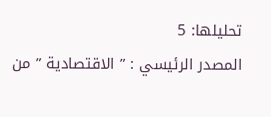تحليلها: 5
المصدر الرئيسي : ” الاقتصادية ” من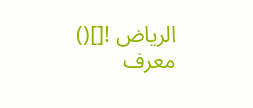الرياض ![]()
معرف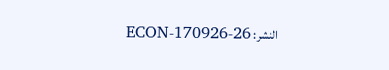النشر: ECON-170926-26